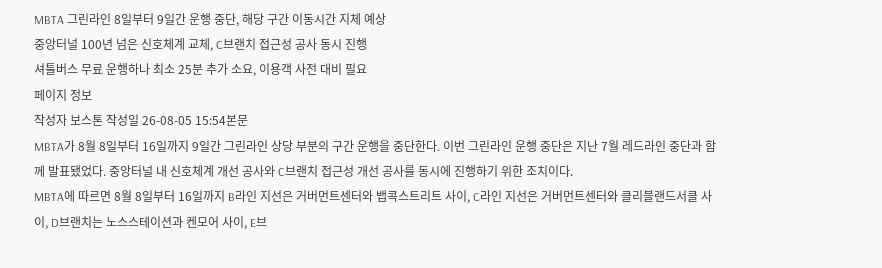MBTA 그린라인 8일부터 9일간 운행 중단, 해당 구간 이동시간 지체 예상
중앙터널 100년 넘은 신호체계 교체, C브랜치 접근성 공사 동시 진행
셔틀버스 무료 운행하나 최소 25분 추가 소요, 이용객 사전 대비 필요
페이지 정보
작성자 보스톤 작성일 26-08-05 15:54본문
MBTA가 8월 8일부터 16일까지 9일간 그린라인 상당 부분의 구간 운행을 중단한다. 이번 그린라인 운행 중단은 지난 7월 레드라인 중단과 함께 발표됐었다. 중앙터널 내 신호체계 개선 공사와 C브랜치 접근성 개선 공사를 동시에 진행하기 위한 조치이다.
MBTA에 따르면 8월 8일부터 16일까지 B라인 지선은 거버먼트센터와 뱁콕스트리트 사이, C라인 지선은 거버먼트센터와 클리블랜드서클 사이, D브랜치는 노스스테이션과 켄모어 사이, E브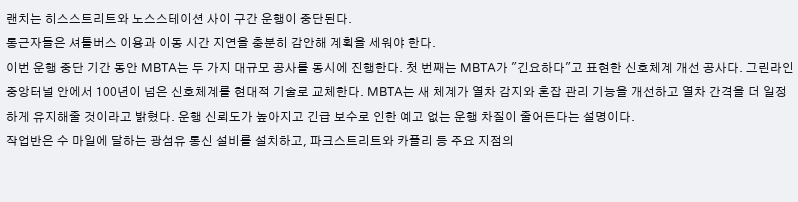랜치는 히스스트리트와 노스스테이션 사이 구간 운행이 중단된다.
통근자들은 셔틀버스 이용과 이동 시간 지연을 충분히 감안해 계획을 세워야 한다.
이번 운행 중단 기간 동안 MBTA는 두 가지 대규모 공사를 동시에 진행한다. 첫 번째는 MBTA가 "긴요하다"고 표현한 신호체계 개선 공사다. 그린라인 중앙터널 안에서 100년이 넘은 신호체계를 현대적 기술로 교체한다. MBTA는 새 체계가 열차 감지와 혼잡 관리 기능을 개선하고 열차 간격을 더 일정하게 유지해줄 것이라고 밝혔다. 운행 신뢰도가 높아지고 긴급 보수로 인한 예고 없는 운행 차질이 줄어든다는 설명이다.
작업반은 수 마일에 달하는 광섬유 통신 설비를 설치하고, 파크스트리트와 카플리 등 주요 지점의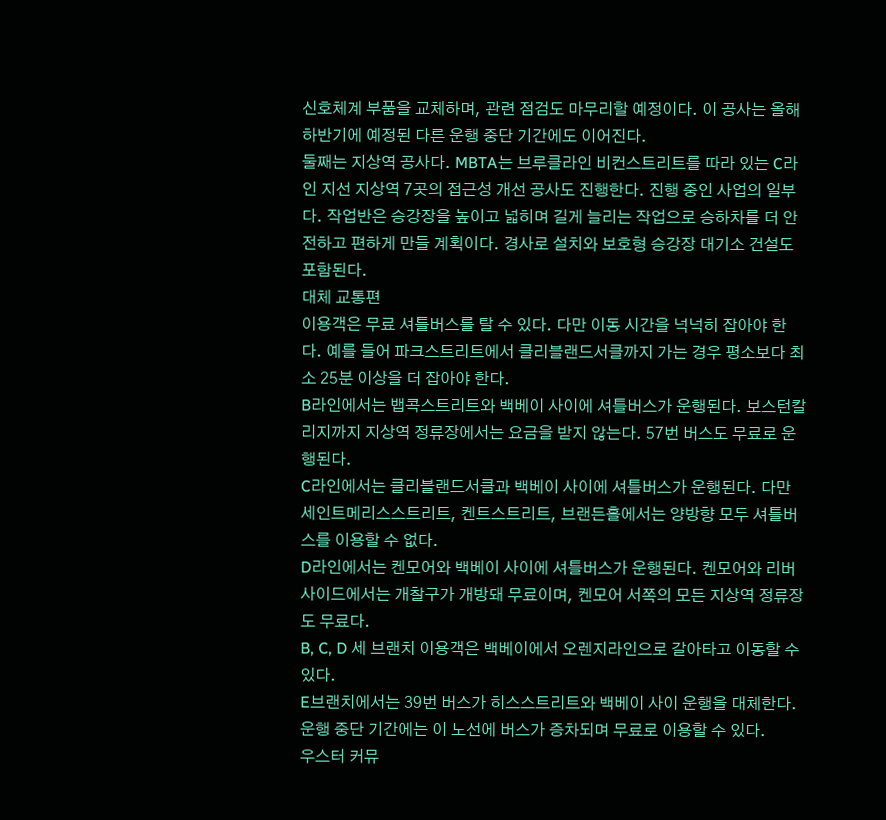신호체계 부품을 교체하며, 관련 점검도 마무리할 예정이다. 이 공사는 올해 하반기에 예정된 다른 운행 중단 기간에도 이어진다.
둘째는 지상역 공사다. MBTA는 브루클라인 비컨스트리트를 따라 있는 C라인 지선 지상역 7곳의 접근성 개선 공사도 진행한다. 진행 중인 사업의 일부다. 작업반은 승강장을 높이고 넓히며 길게 늘리는 작업으로 승하차를 더 안전하고 편하게 만들 계획이다. 경사로 설치와 보호형 승강장 대기소 건설도 포함된다.
대체 교통편
이용객은 무료 셔틀버스를 탈 수 있다. 다만 이동 시간을 넉넉히 잡아야 한다. 예를 들어 파크스트리트에서 클리블랜드서클까지 가는 경우 평소보다 최소 25분 이상을 더 잡아야 한다.
B라인에서는 뱁콕스트리트와 백베이 사이에 셔틀버스가 운행된다. 보스턴칼리지까지 지상역 정류장에서는 요금을 받지 않는다. 57번 버스도 무료로 운행된다.
C라인에서는 클리블랜드서클과 백베이 사이에 셔틀버스가 운행된다. 다만 세인트메리스스트리트, 켄트스트리트, 브랜든홀에서는 양방향 모두 셔틀버스를 이용할 수 없다.
D라인에서는 켄모어와 백베이 사이에 셔틀버스가 운행된다. 켄모어와 리버사이드에서는 개찰구가 개방돼 무료이며, 켄모어 서쪽의 모든 지상역 정류장도 무료다.
B, C, D 세 브랜치 이용객은 백베이에서 오렌지라인으로 갈아타고 이동할 수 있다.
E브랜치에서는 39번 버스가 히스스트리트와 백베이 사이 운행을 대체한다. 운행 중단 기간에는 이 노선에 버스가 증차되며 무료로 이용할 수 있다.
우스터 커뮤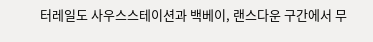터레일도 사우스스테이션과 백베이, 랜스다운 구간에서 무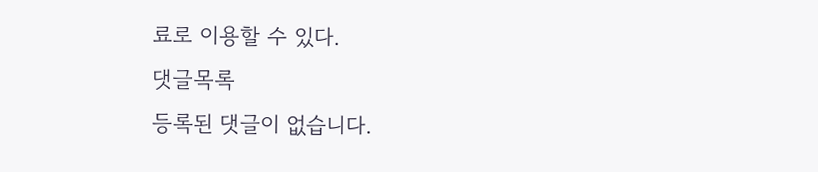료로 이용할 수 있다.
댓글목록
등록된 댓글이 없습니다.